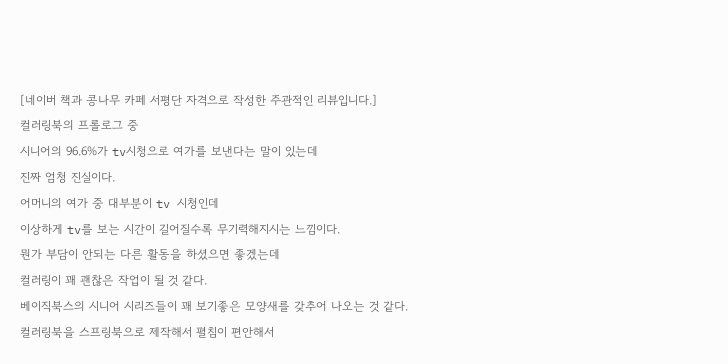[네이버 책과 콩나무 카페 서평단 자격으로 작성한 주관적인 리뷰입니다.]
컬러링북의 프롤로그 중
시니어의 96.6%가 tv시청으로 여가를 보낸다는 말이 있는데
진짜 엄청 진실이다.
어머니의 여가 중 대부분이 tv 시청인데
이상하게 tv를 보는 시간이 길어질수록 무기력해지시는 느낌이다.
뭔가 부담이 안되는 다른 활동을 하셨으면 좋겠는데
컬러링이 꽤 괜찮은 작업이 될 것 같다.
베이직북스의 시니어 시리즈들이 꽤 보기좋은 모양새를 갖추어 나오는 것 같다.
컬러링북을 스프링북으로 제작해서 펼침이 편안해서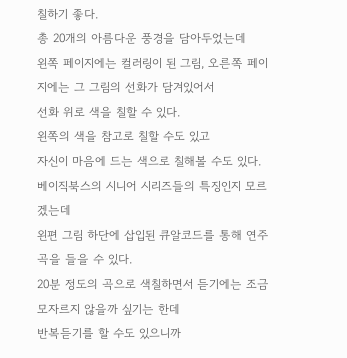칠하기 좋다.
총 20개의 아름다운 풍경을 담아두었는데
왼쪽 페이지에는 컬러링이 된 그림, 오른쪽 페이지에는 그 그림의 선화가 담겨있어서
선화 위로 색을 칠할 수 있다.
왼쪽의 색을 참고로 칠할 수도 있고
자신이 마음에 드는 색으로 칠해볼 수도 있다.
베이직북스의 시니어 시리즈들의 특징인지 모르겠는데
왼편 그림 하단에 삽입된 큐알코드를 통해 연주곡을 들을 수 있다.
20분 정도의 곡으로 색칠하면서 듣기에는 조금 모자르지 않을까 싶기는 한데
반복듣기를 할 수도 있으니까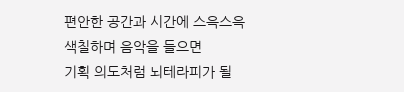편안한 공간과 시간에 스윽스윽 색칠하며 음악을 들으면
기획 의도처럼 뇌테라피가 될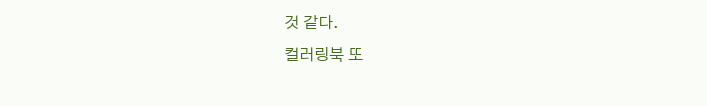것 같다.
컬러링북 또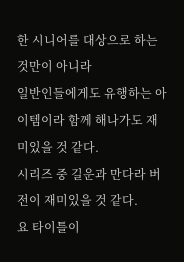한 시니어를 대상으로 하는 것만이 아니라
일반인들에게도 유행하는 아이템이라 함께 해나가도 재미있을 것 같다.
시리즈 중 길운과 만다라 버전이 재미있을 것 같다.
요 타이틀이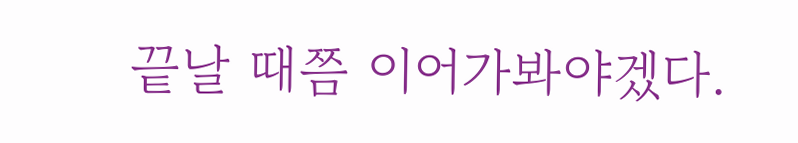끝날 때쯤 이어가봐야겠다.